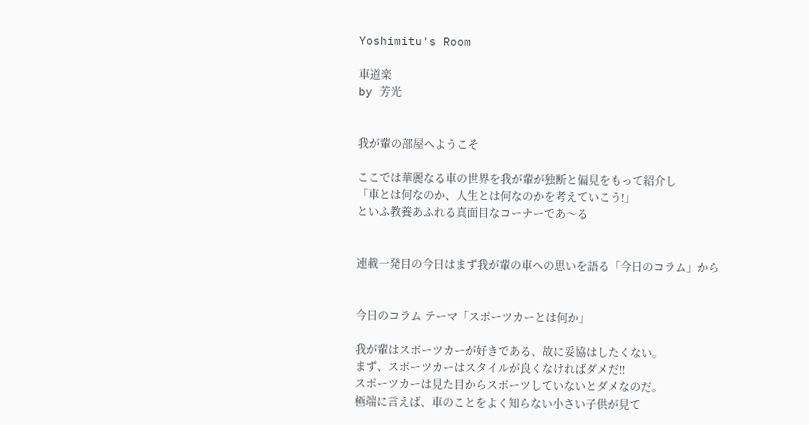Yoshimitu's Room

車道楽
by 芳光


我が輩の部屋へようこそ

ここでは華麗なる車の世界を我が輩が独断と偏見をもって紹介し
「車とは何なのか、人生とは何なのかを考えていこう!」
といふ教養あふれる真面目なコーナーであ〜る


連載一発目の今日はまず我が輩の車への思いを語る「今日のコラム」から


今日のコラム テーマ「スポーツカーとは何か」

我が輩はスポーツカーが好きである、故に妥協はしたくない。
まず、スポーツカーはスタイルが良くなければダメだ!!
スポーツカーは見た目からスポーツしていないとダメなのだ。
極端に言えば、車のことをよく知らない小さい子供が見て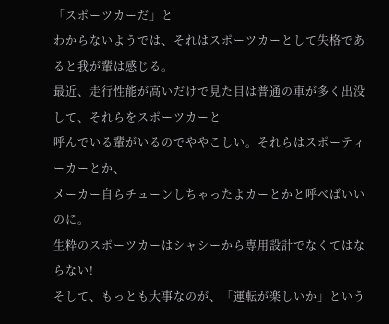「スポーツカーだ」と
わからないようでは、それはスポーツカーとして失格であると我が輩は感じる。
最近、走行性能が高いだけで見た目は普通の車が多く出没して、それらをスポーツカーと
呼んでいる輩がいるのでややこしい。それらはスポーティーカーとか、
メーカー自らチューンしちゃったよカーとかと呼べばいいのに。
生粋のスポーツカーはシャシーから専用設計でなくてはならない!
そして、もっとも大事なのが、「運転が楽しいか」という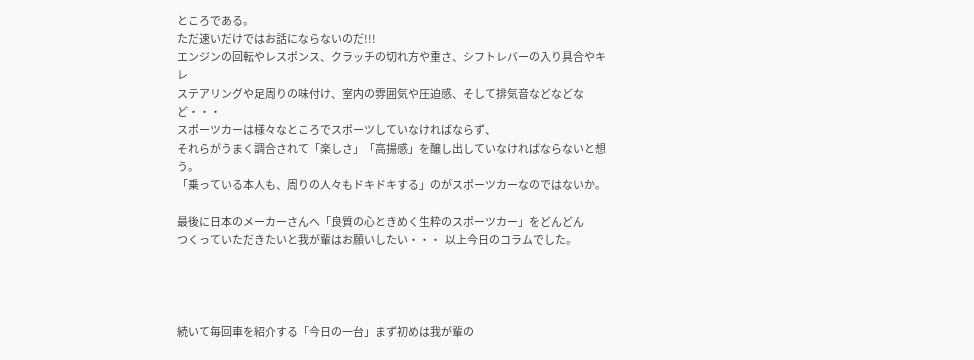ところである。
ただ速いだけではお話にならないのだ!!!
エンジンの回転やレスポンス、クラッチの切れ方や重さ、シフトレバーの入り具合やキレ
ステアリングや足周りの味付け、室内の雰囲気や圧迫感、そして排気音などなどなど・・・
スポーツカーは様々なところでスポーツしていなければならず、
それらがうまく調合されて「楽しさ」「高揚感」を醸し出していなければならないと想う。
「乗っている本人も、周りの人々もドキドキする」のがスポーツカーなのではないか。

最後に日本のメーカーさんへ「良質の心ときめく生粋のスポーツカー」をどんどん
つくっていただきたいと我が輩はお願いしたい・・・  以上今日のコラムでした。




続いて毎回車を紹介する「今日の一台」まず初めは我が輩の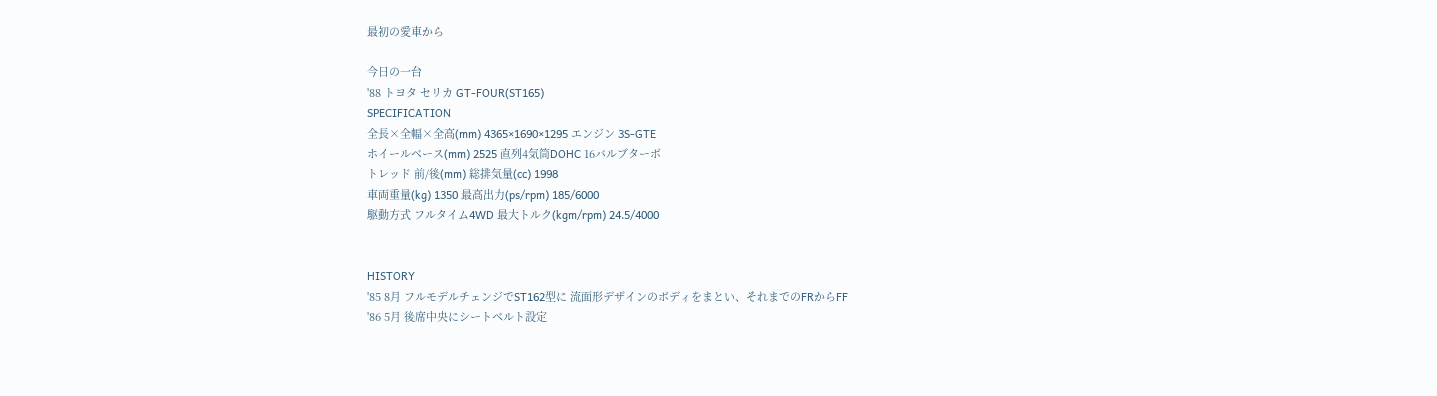最初の愛車から

今日の一台
'88 トヨタ セリカ GT-FOUR(ST165)
SPECIFICATION
全長×全幅×全高(mm) 4365×1690×1295 エンジン 3S-GTE
ホイールベース(mm) 2525 直列4気筒DOHC 16バルブターボ
トレッド 前/後(mm) 総排気量(cc) 1998
車両重量(kg) 1350 最高出力(ps/rpm) 185/6000
駆動方式 フルタイム4WD 最大トルク(kgm/rpm) 24.5/4000


HISTORY
'85 8月 フルモデルチェンジでST162型に 流面形デザインのボディをまとい、それまでのFRからFF
'86 5月 後席中央にシートベルト設定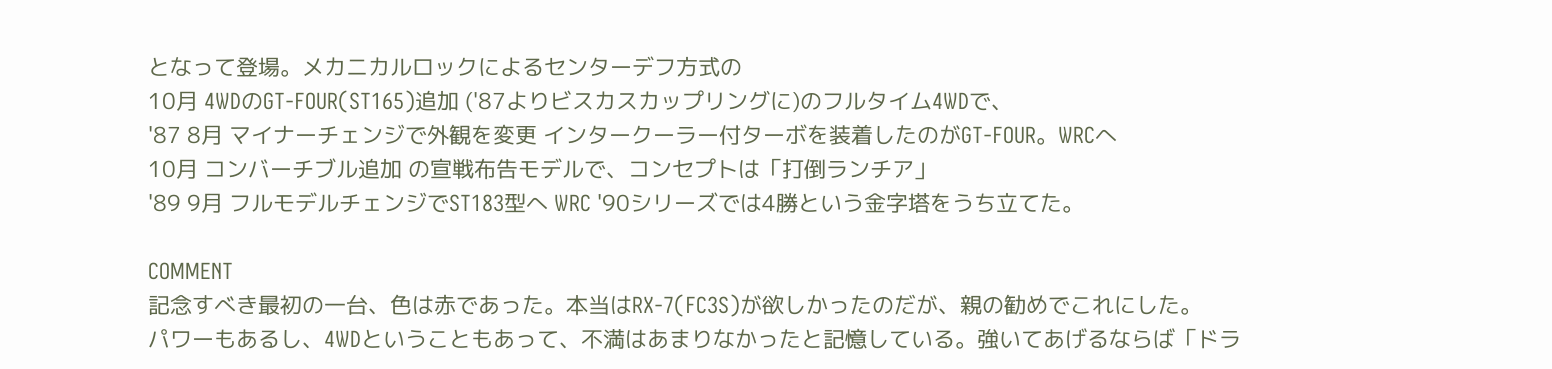となって登場。メカニカルロックによるセンターデフ方式の
10月 4WDのGT-FOUR(ST165)追加 ('87よりビスカスカップリングに)のフルタイム4WDで、
'87 8月 マイナーチェンジで外観を変更 インタークーラー付ターボを装着したのがGT-FOUR。WRCへ
10月 コンバーチブル追加 の宣戦布告モデルで、コンセプトは「打倒ランチア」
'89 9月 フルモデルチェンジでST183型へ WRC '90シリーズでは4勝という金字塔をうち立てた。

COMMENT
記念すべき最初の一台、色は赤であった。本当はRX-7(FC3S)が欲しかったのだが、親の勧めでこれにした。
パワーもあるし、4WDということもあって、不満はあまりなかったと記憶している。強いてあげるならば「ドラ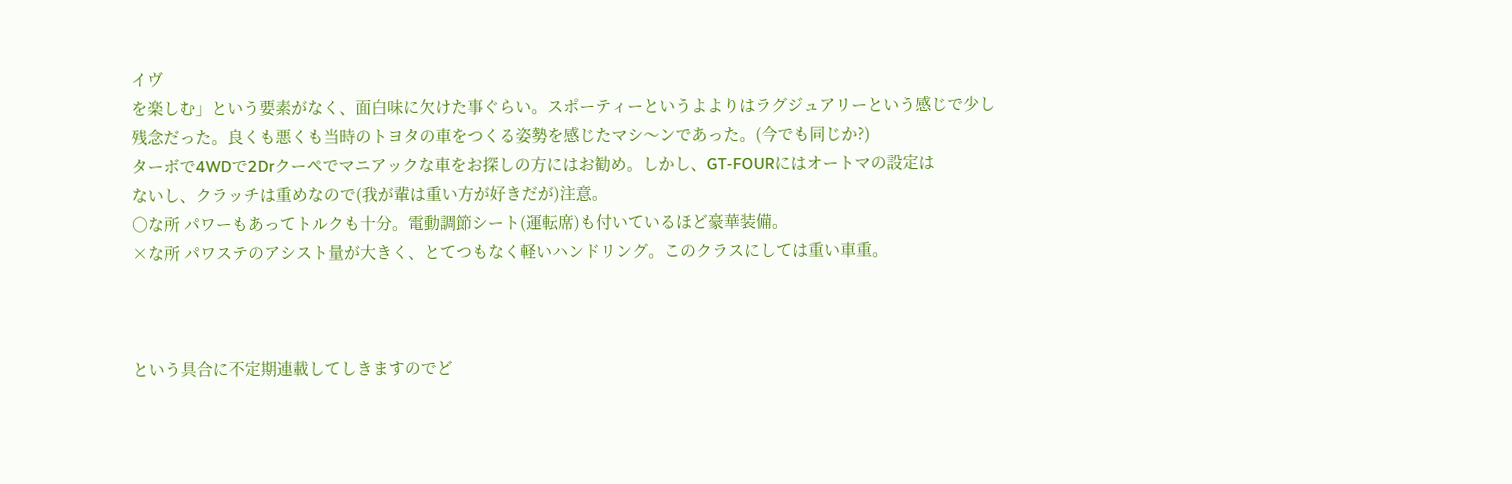イヴ
を楽しむ」という要素がなく、面白味に欠けた事ぐらい。スポーティーというよよりはラグジュアリーという感じで少し
残念だった。良くも悪くも当時のトヨタの車をつくる姿勢を感じたマシ〜ンであった。(今でも同じか?)
ターボで4WDで2Drクーペでマニアックな車をお探しの方にはお勧め。しかし、GT-FOURにはオートマの設定は
ないし、クラッチは重めなので(我が輩は重い方が好きだが)注意。
○な所 パワーもあってトルクも十分。電動調節シート(運転席)も付いているほど豪華装備。
×な所 パワステのアシスト量が大きく、とてつもなく軽いハンドリング。このクラスにしては重い車重。



という具合に不定期連載してしきますのでど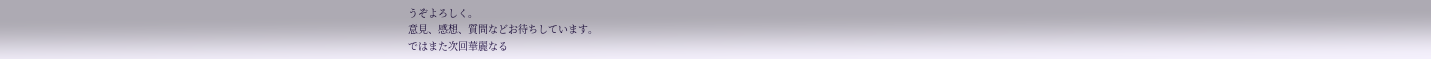うぞよろしく。
意見、感想、質問などお待ちしています。
ではまた次回華麗なる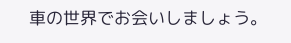車の世界でお会いしましょう。